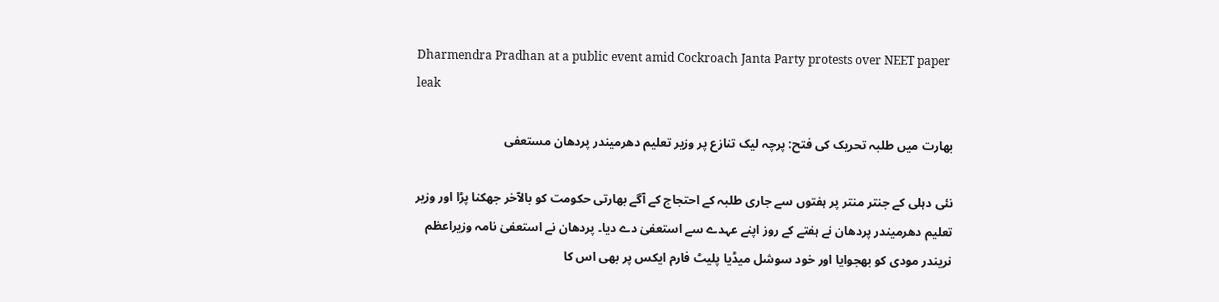Dharmendra Pradhan at a public event amid Cockroach Janta Party protests over NEET paper leak

بھارت میں طلبہ تحریک کی فتح: پرچہ لیک تنازع پر وزیر تعلیم دھرمیندر پردھان مستعفی

نئی دہلی کے جنتر منتر پر ہفتوں سے جاری طلبہ کے احتجاج کے آگے بھارتی حکومت کو بالآخر جھکنا پڑا اور وزیر تعلیم دھرمیندر پردھان نے ہفتے کے روز اپنے عہدے سے استعفیٰ دے دیا۔ پردھان نے استعفیٰ نامہ وزیراعظم نریندر مودی کو بھجوایا اور خود سوشل میڈیا پلیٹ فارم ایکس پر بھی اس کا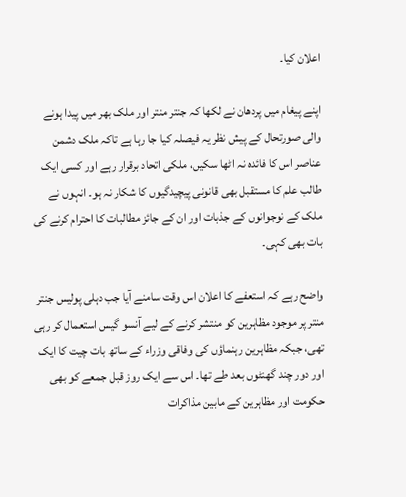اعلان کیا۔

اپنے پیغام میں پردھان نے لکھا کہ جنتر منتر اور ملک بھر میں پیدا ہونے والی صورتحال کے پیش نظر یہ فیصلہ کیا جا رہا ہے تاکہ ملک دشمن عناصر اس کا فائدہ نہ اٹھا سکیں، ملکی اتحاد برقرار رہے اور کسی ایک طالب علم کا مستقبل بھی قانونی پیچیدگیوں کا شکار نہ ہو۔ انہوں نے ملک کے نوجوانوں کے جذبات اور ان کے جائز مطالبات کا احترام کرنے کی بات بھی کہی۔

واضح رہے کہ استعفے کا اعلان اس وقت سامنے آیا جب دہلی پولیس جنتر منتر پر موجود مظاہرین کو منتشر کرنے کے لیے آنسو گیس استعمال کر رہی تھی، جبکہ مظاہرین رہنماؤں کی وفاقی وزراء کے ساتھ بات چیت کا ایک اور دور چند گھنٹوں بعد طے تھا۔ اس سے ایک روز قبل جمعے کو بھی حکومت اور مظاہرین کے مابین مذاکرات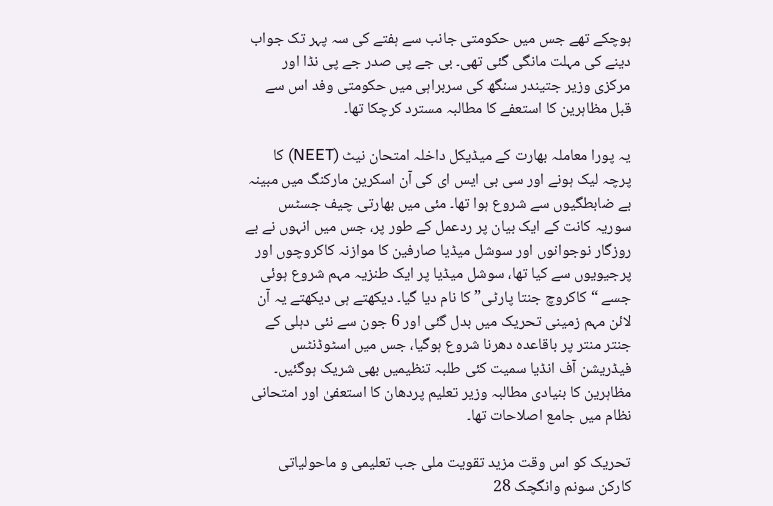ہوچکے تھے جس میں حکومتی جانب سے ہفتے کی سہ پہر تک جواب دینے کی مہلت مانگی گئی تھی۔ بی جے پی صدر جے پی نڈا اور مرکزی وزیر جتیندر سنگھ کی سربراہی میں حکومتی وفد اس سے قبل مظاہرین کا استعفے کا مطالبہ مسترد کرچکا تھا۔

یہ پورا معاملہ بھارت کے میڈیکل داخلہ امتحان نیٹ (NEET) کا پرچہ لیک ہونے اور سی بی ایس ای کی آن اسکرین مارکنگ میں مبینہ بے ضابطگیوں سے شروع ہوا تھا۔ مئی میں بھارتی چیف جسٹس سوریہ کانت کے ایک بیان پر ردعمل کے طور پر، جس میں انہوں نے بے روزگار نوجوانوں اور سوشل میڈیا صارفین کا موازنہ کاکروچوں اور پرجیویوں سے کیا تھا، سوشل میڈیا پر ایک طنزیہ مہم شروع ہوئی جسے “کاکروچ جنتا پارٹی” کا نام دیا گیا۔ دیکھتے ہی دیکھتے یہ آن لائن مہم زمینی تحریک میں بدل گئی اور 6 جون سے نئی دہلی کے جنتر منتر پر باقاعدہ دھرنا شروع ہوگیا، جس میں اسٹوڈنٹس فیڈریشن آف انڈیا سمیت کئی طلبہ تنظیمیں بھی شریک ہوگئیں۔ مظاہرین کا بنیادی مطالبہ وزیر تعلیم پردھان کا استعفیٰ اور امتحانی نظام میں جامع اصلاحات تھا۔

تحریک کو اس وقت مزید تقویت ملی جب تعلیمی و ماحولیاتی کارکن سونم وانگچک 28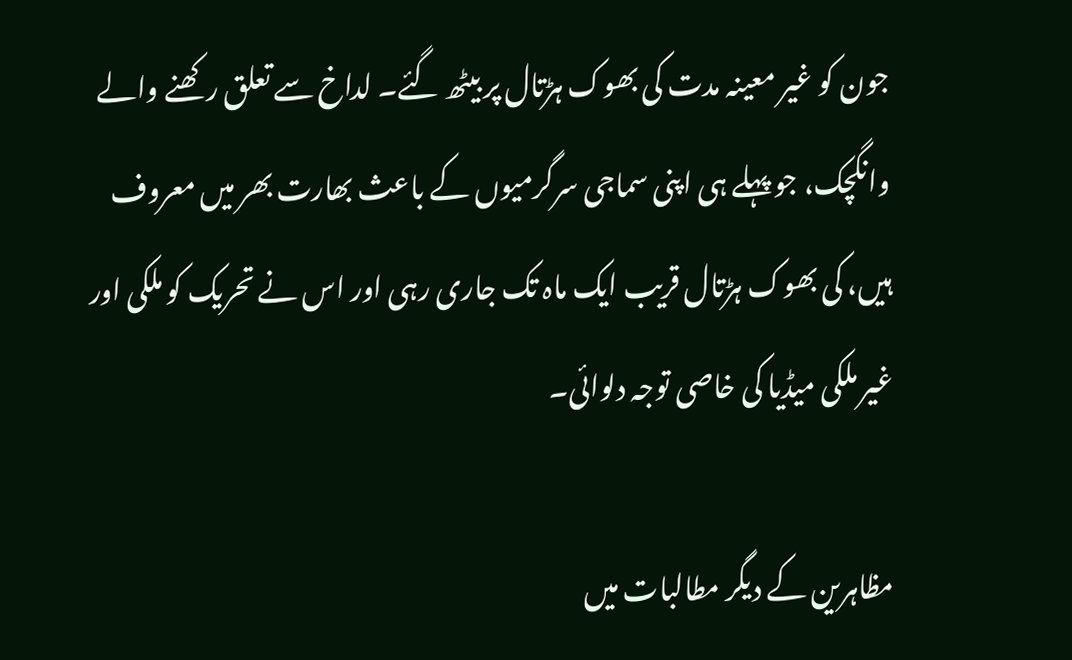جون کو غیر معینہ مدت کی بھوک ہڑتال پر بیٹھ گئے۔ لداخ سے تعلق رکھنے والے وانگچک، جو پہلے ہی اپنی سماجی سرگرمیوں کے باعث بھارت بھر میں معروف ہیں، کی بھوک ہڑتال قریب ایک ماہ تک جاری رہی اور اس نے تحریک کو ملکی اور غیر ملکی میڈیا کی خاصی توجہ دلوائی۔

مظاہرین کے دیگر مطالبات میں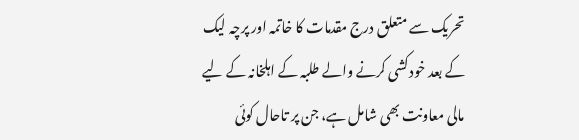تحریک سے متعلق درج مقدمات کا خاتمہ اور پرچہ لیک کے بعد خودکشی کرنے والے طلبہ کے اہلخانہ کے لیے مالی معاونت بھی شامل ہے، جن پر تاحال کوئی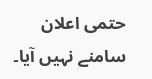حتمی اعلان سامنے نہیں آیا۔